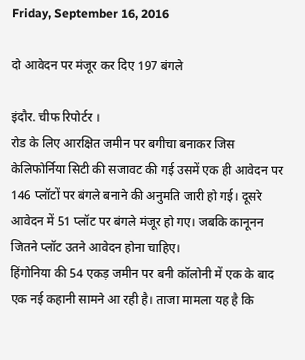Friday, September 16, 2016

दो आवेदन पर मंजूर कर दिए 197 बंगले

इंदौर. चीफ रिपोर्टर ।
रोड के लिए आरक्षित जमीन पर बगीचा बनाकर जिस केलिफोर्निया सिटी की सजावट की गई उसमें एक ही आवेदन पर 146 प्लॉटों पर बंगले बनाने की अनुमति जारी हो गई। दूसरे आवेदन में 51 प्लॉट पर बंगले मंजूर हो गए। जबकि कानूनन जितने प्लॉट उतने आवेदन होना चाहिए।
हिंगोनिया की 54 एकड़ जमीन पर बनी कॉलोनी में एक के बाद एक नई कहानी सामने आ रही है। ताजा मामला यह है कि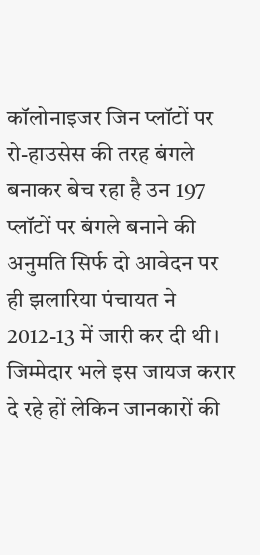कॉलोनाइजर जिन प्लॉटों पर रो-हाउसेस की तरह बंगले बनाकर बेच रहा है उन 197 प्लॉटों पर बंगले बनाने की अनुमति सिर्फ दो आवेदन पर ही झलारिया पंचायत ने 2012-13 में जारी कर दी थी। जिम्मेदार भले इस जायज करार दे रहे हों लेकिन जानकारों की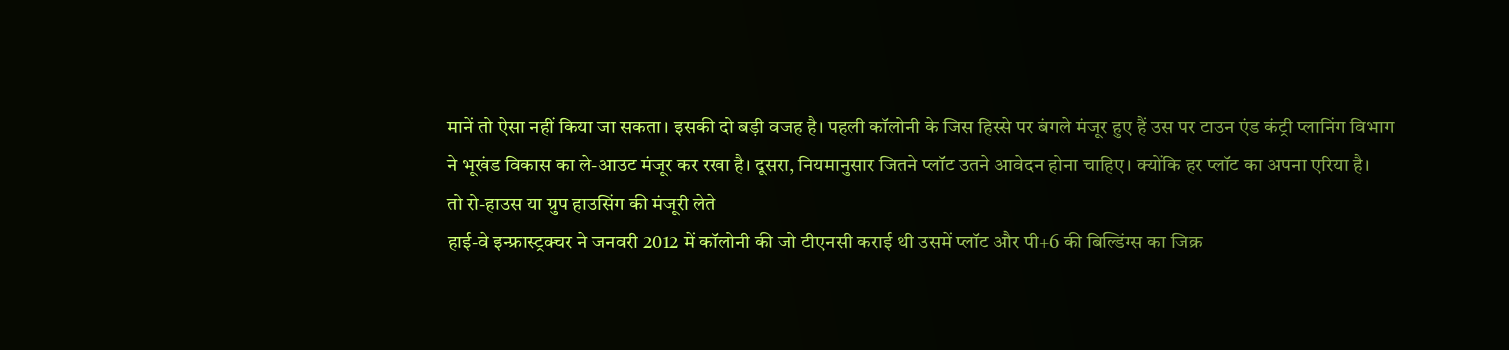मानें तो ऐसा नहीं किया जा सकता। इसकी दो बड़ी वजह है। पहली कॉलोनी के जिस हिस्से पर बंगले मंजूर हुए हैं उस पर टाउन एंड कंट्री प्लानिंग विभाग ने भूखंड विकास का ले-आउट मंजूर कर रखा है। दूसरा, नियमानुसार जितने प्लॉट उतने आवेदन होना चाहिए। क्योंकि हर प्लॉट का अपना एरिया है।
तो रो-हाउस या ग्रुप हाउसिंग की मंजूरी लेते
हाई-वे इन्फ्रास्ट्रक्चर ने जनवरी 2012 में कॉलोनी की जो टीएनसी कराई थी उसमें प्लॉट और पी+6 की बिल्डिंग्स का जिक्र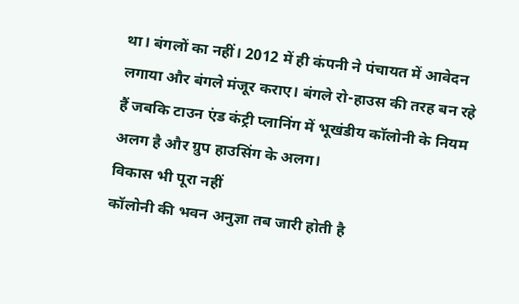था। बंगलों का नहीं। 2012 में ही कंपनी ने पंचायत में आवेदन लगाया और बंगले मंजूर कराए। बंगले रो-हाउस की तरह बन रहे हैं जबकि टाउन एंड कंट्री प्लानिंग में भूखंडीय कॉलोनी के नियम अलग है और ग्रुप हाउसिंग के अलग।
विकास भी पूरा नहीं
कॉलोनी की भवन अनुज्ञा तब जारी होती है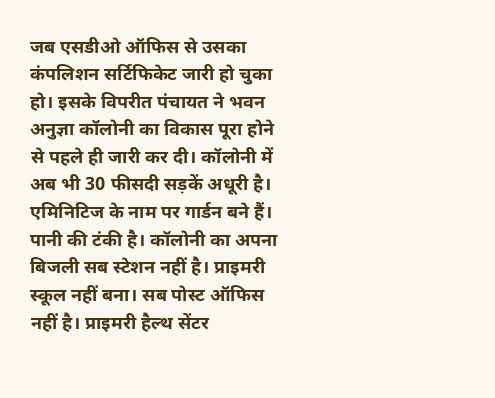जब एसडीओ ऑफिस से उसका कंपलिशन सर्टिफिकेट जारी हो चुका हो। इसके विपरीत पंचायत ने भवन अनुज्ञा कॉलोनी का विकास पूरा होने से पहले ही जारी कर दी। कॉलोनी में अब भी 30 फीसदी सड़कें अधूरी है। एमिनिटिज के नाम पर गार्डन बने हैं। पानी की टंकी है। कॉलोनी का अपना बिजली सब स्टेशन नहीं है। प्राइमरी स्कूल नहीं बना। सब पोस्ट ऑफिस नहीं है। प्राइमरी हैल्थ सेंटर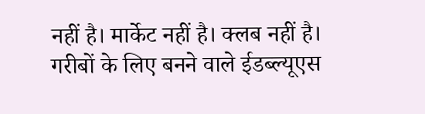नहीं है। मार्केट नहीं है। क्लब नहीं है। गरीबों के लिए बनने वाले ईडब्ल्यूएस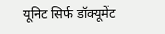यूनिट सिर्फ डॉक्यूमेंट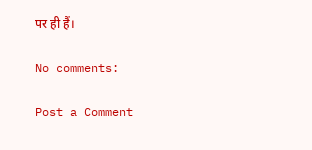पर ही हैं।

No comments:

Post a Comment